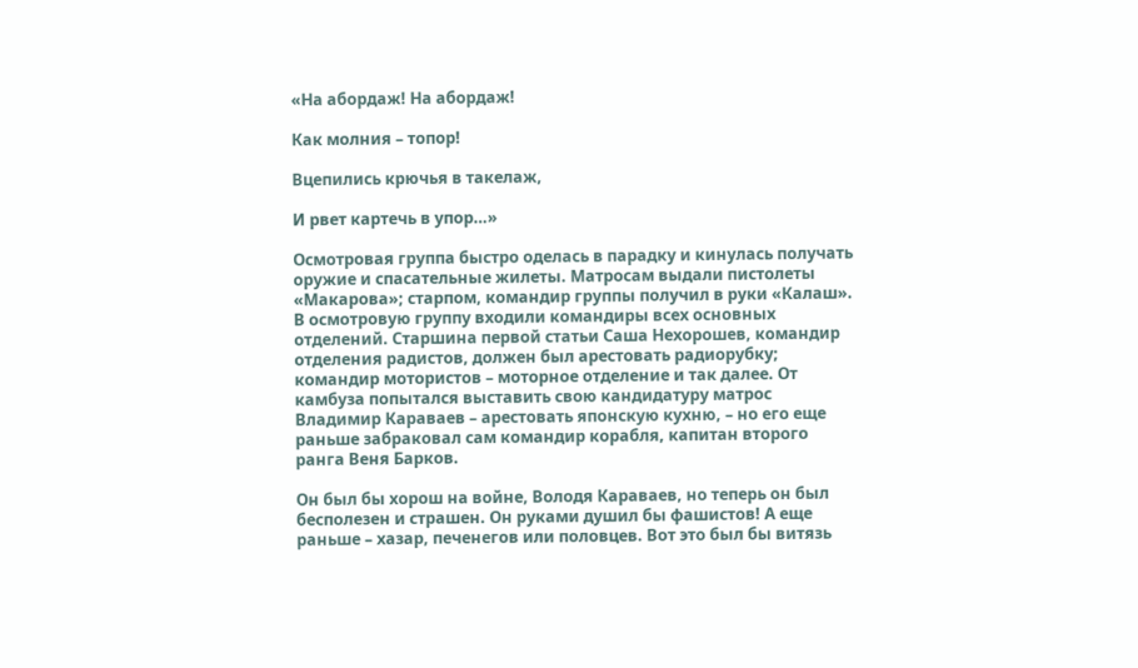«На абордаж! На абордаж!

Как молния – топор!

Вцепились крючья в такелаж,

И рвет картечь в упор…»

Осмотровая группа быстро оделась в парадку и кинулась получать оружие и спасательные жилеты. Матросам выдали пистолеты «Макарова»; старпом, командир группы получил в руки «Калаш». В осмотровую группу входили командиры всех основных отделений. Старшина первой статьи Саша Нехорошев, командир отделения радистов, должен был арестовать радиорубку; командир мотористов – моторное отделение и так далее. От камбуза попытался выставить свою кандидатуру матрос Владимир Караваев – арестовать японскую кухню, – но его еще раньше забраковал сам командир корабля, капитан второго ранга Веня Барков.

Он был бы хорош на войне, Володя Караваев, но теперь он был бесполезен и страшен. Он руками душил бы фашистов! А еще раньше – хазар, печенегов или половцев. Вот это был бы витязь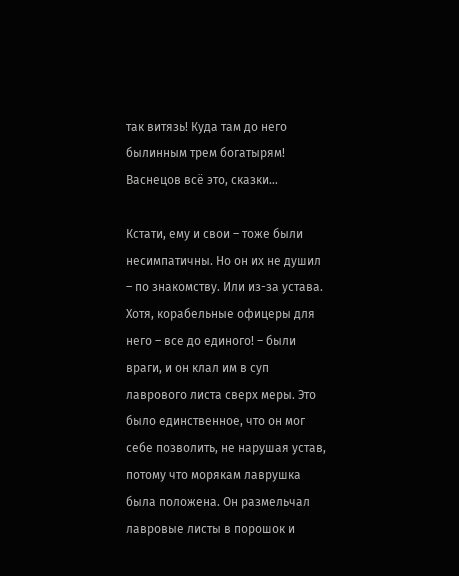так витязь! Куда там до него былинным трем богатырям! Васнецов всё это, сказки…

Кстати, ему и свои – тоже были несимпатичны. Но он их не душил – по знакомству. Или из-за устава. Хотя, корабельные офицеры для него – все до единого! – были враги, и он клал им в суп лаврового листа сверх меры. Это было единственное, что он мог себе позволить, не нарушая устав, потому что морякам лаврушка была положена. Он размельчал лавровые листы в порошок и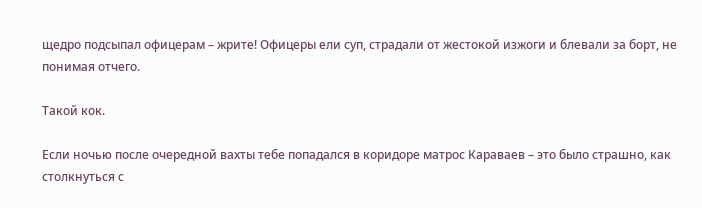щедро подсыпал офицерам – жрите! Офицеры ели суп, страдали от жестокой изжоги и блевали за борт, не понимая отчего.

Такой кок.

Если ночью после очередной вахты тебе попадался в коридоре матрос Караваев – это было страшно, как столкнуться с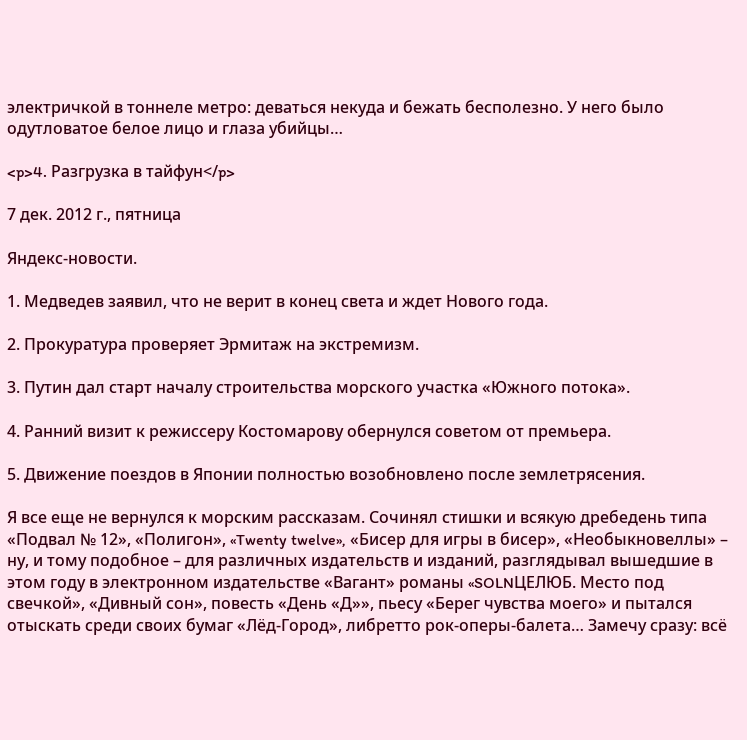электричкой в тоннеле метро: деваться некуда и бежать бесполезно. У него было одутловатое белое лицо и глаза убийцы…

<p>4. Разгрузка в тайфун</p>

7 дек. 2012 г., пятница

Яндекс-новости.

1. Медведев заявил, что не верит в конец света и ждет Нового года.

2. Прокуратура проверяет Эрмитаж на экстремизм.

3. Путин дал старт началу строительства морского участка «Южного потока».

4. Ранний визит к режиссеру Костомарову обернулся советом от премьера.

5. Движение поездов в Японии полностью возобновлено после землетрясения.

Я все еще не вернулся к морским рассказам. Сочинял стишки и всякую дребедень типа «Подвал № 12», «Полигон», «Twenty twelve», «Бисер для игры в бисер», «Необыкновеллы» – ну, и тому подобное – для различных издательств и изданий, разглядывал вышедшие в этом году в электронном издательстве «Вагант» романы «SOLNЦЕЛЮБ. Место под свечкой», «Дивный сон», повесть «День «Д»», пьесу «Берег чувства моего» и пытался отыскать среди своих бумаг «Лёд-Город», либретто рок-оперы-балета… Замечу сразу: всё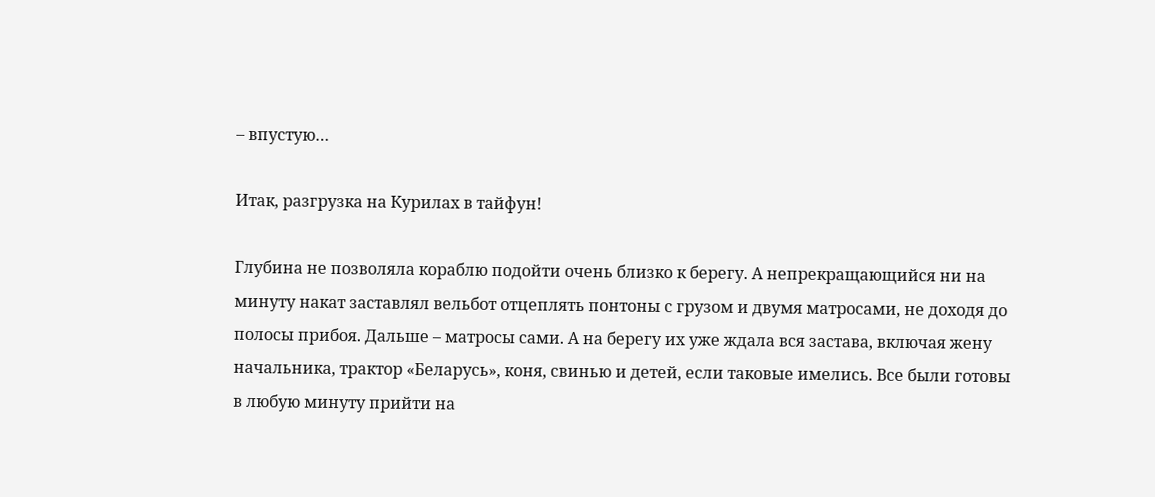– впустую…

Итак, разгрузка на Курилах в тайфун!

Глубина не позволяла кораблю подойти очень близко к берегу. А непрекращающийся ни на минуту накат заставлял вельбот отцеплять понтоны с грузом и двумя матросами, не доходя до полосы прибоя. Дальше – матросы сами. А на берегу их уже ждала вся застава, включая жену начальника, трактор «Беларусь», коня, свинью и детей, если таковые имелись. Все были готовы в любую минуту прийти на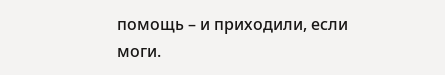помощь – и приходили, если моги.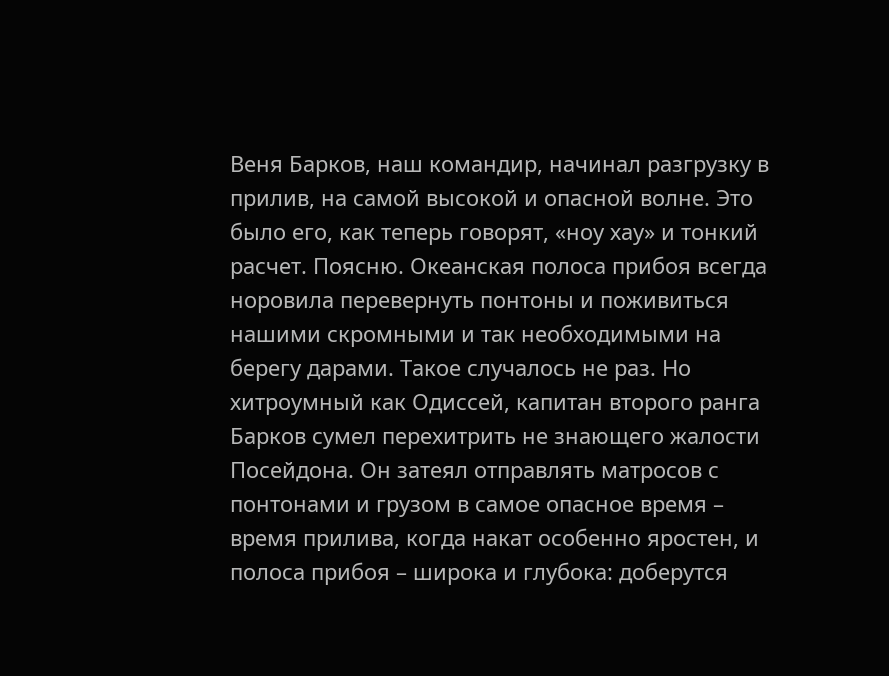Веня Барков, наш командир, начинал разгрузку в прилив, на самой высокой и опасной волне. Это было его, как теперь говорят, «ноу хау» и тонкий расчет. Поясню. Океанская полоса прибоя всегда норовила перевернуть понтоны и поживиться нашими скромными и так необходимыми на берегу дарами. Такое случалось не раз. Но хитроумный как Одиссей, капитан второго ранга Барков сумел перехитрить не знающего жалости Посейдона. Он затеял отправлять матросов с понтонами и грузом в самое опасное время – время прилива, когда накат особенно яростен, и полоса прибоя – широка и глубока: доберутся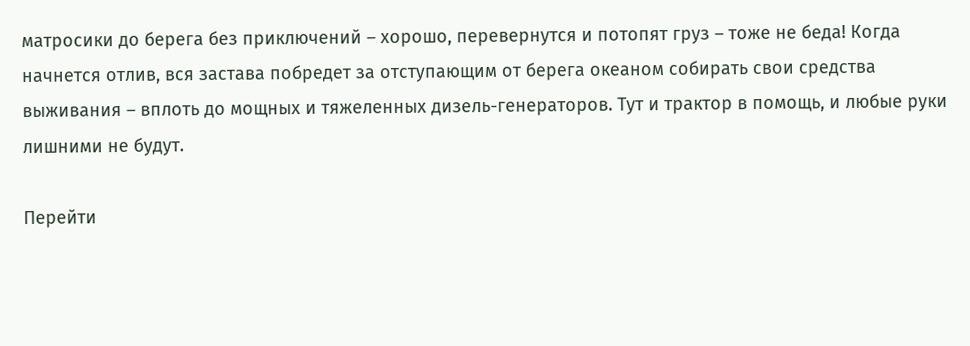матросики до берега без приключений – хорошо, перевернутся и потопят груз – тоже не беда! Когда начнется отлив, вся застава побредет за отступающим от берега океаном собирать свои средства выживания – вплоть до мощных и тяжеленных дизель-генераторов. Тут и трактор в помощь, и любые руки лишними не будут.

Перейти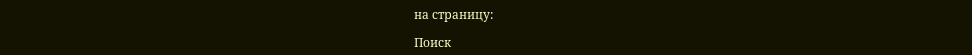на страницу:

Поиск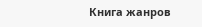Книга жанров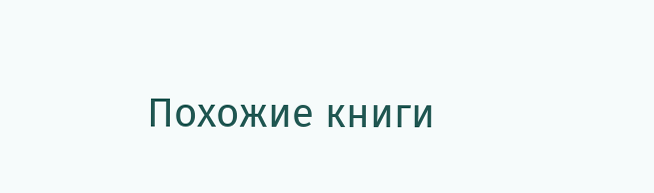Похожие книги